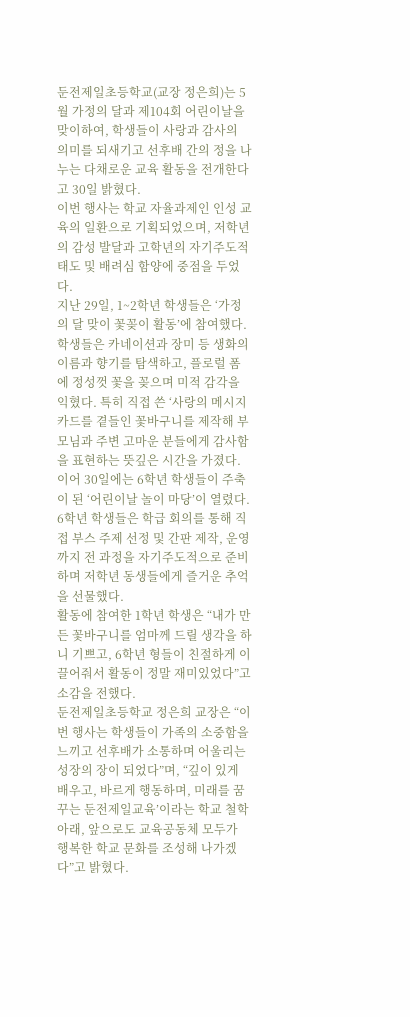둔전제일초등학교(교장 정은희)는 5월 가정의 달과 제104회 어린이날을 맞이하여, 학생들이 사랑과 감사의 의미를 되새기고 선후배 간의 정을 나누는 다채로운 교육 활동을 전개한다고 30일 밝혔다.
이번 행사는 학교 자율과제인 인성 교육의 일환으로 기획되었으며, 저학년의 감성 발달과 고학년의 자기주도적 태도 및 배려심 함양에 중점을 두었다.
지난 29일, 1~2학년 학생들은 ‘가정의 달 맞이 꽃꽂이 활동’에 참여했다. 학생들은 카네이션과 장미 등 생화의 이름과 향기를 탐색하고, 플로럴 폼에 정성껏 꽃을 꽂으며 미적 감각을 익혔다. 특히 직접 쓴 ‘사랑의 메시지 카드를 곁들인 꽃바구니를 제작해 부모님과 주변 고마운 분들에게 감사함을 표현하는 뜻깊은 시간을 가졌다.
이어 30일에는 6학년 학생들이 주축이 된 ‘어린이날 놀이 마당’이 열렸다. 6학년 학생들은 학급 회의를 통해 직접 부스 주제 선정 및 간판 제작, 운영까지 전 과정을 자기주도적으로 준비하며 저학년 동생들에게 즐거운 추억을 선물했다.
활동에 참여한 1학년 학생은 “내가 만든 꽃바구니를 엄마께 드릴 생각을 하니 기쁘고, 6학년 형들이 친절하게 이끌어줘서 활동이 정말 재미있었다”고 소감을 전했다.
둔전제일초등학교 정은희 교장은 “이번 행사는 학생들이 가족의 소중함을 느끼고 선후배가 소통하며 어울리는 성장의 장이 되었다”며, “깊이 있게 배우고, 바르게 행동하며, 미래를 꿈꾸는 둔전제일교육’이라는 학교 철학 아래, 앞으로도 교육공동체 모두가 행복한 학교 문화를 조성해 나가겠다”고 밝혔다.